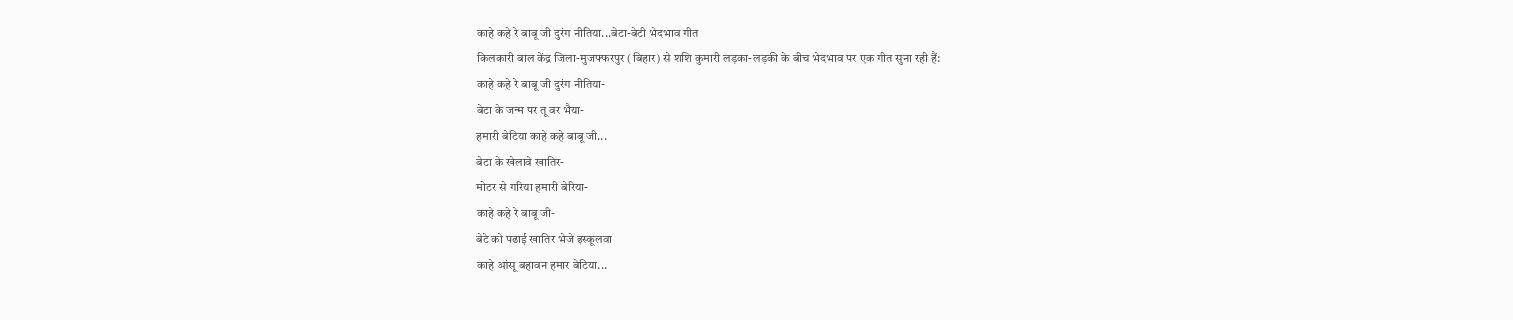काहे कहे रे बाबू जी दुरंग नीतिया...बेटा-बेटी भेदभाव गीत
किलकारी बाल केंद्र जिला-मुजफ्फरपुर (बिहार) से शशि कुमारी लड़का-लड़की के बीच भेदभाव पर एक गीत सुना रही हैं:
काहे कहे रे बाबू जी दुरंग नीतिया-
बेटा के जन्म पर तू वर भैया-
हमारी बेटिया काहे कहे बाबू जी...
बेटा के खेलावे खातिर-
मोटर से गरिया हमारी बेरिया-
काहे कहे रे बाबू जी-
बेटे को पढाई खातिर भेजे इस्कूलवा
काहे आंसू बहावन हमार बेटिया...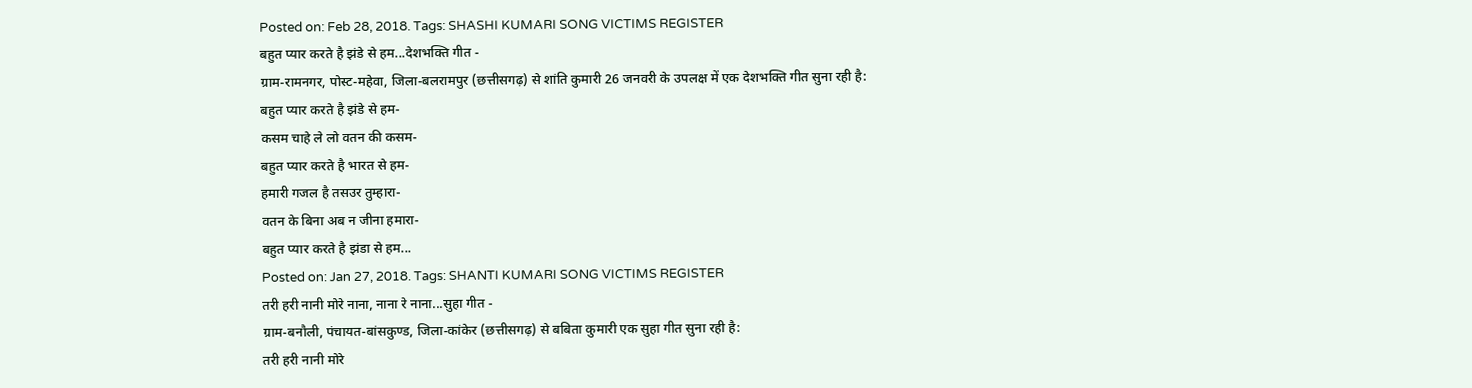Posted on: Feb 28, 2018. Tags: SHASHI KUMARI SONG VICTIMS REGISTER
बहुत प्यार करते है झंडे से हम...देशभक्ति गीत -
ग्राम-रामनगर, पोस्ट-महेवा, जिला-बलरामपुर (छत्तीसगढ़) से शांति कुमारी 26 जनवरी के उपलक्ष में एक देशभक्ति गीत सुना रही है:
बहुत प्यार करते है झंडे से हम-
कसम चाहे ले लो वतन की कसम-
बहुत प्यार करते है भारत से हम-
हमारी गजल है तसउर तुम्हारा-
वतन के बिना अब न जीना हमारा-
बहुत प्यार करते है झंडा से हम...
Posted on: Jan 27, 2018. Tags: SHANTI KUMARI SONG VICTIMS REGISTER
तरी हरी नानी मोरे नाना, नाना रे नाना...सुहा गीत -
ग्राम-बनौली, पंचायत-बांसकुण्ड, जिला-कांकेर (छत्तीसगढ़) से बबिता कुमारी एक सुहा गीत सुना रही है:
तरी हरी नानी मोरे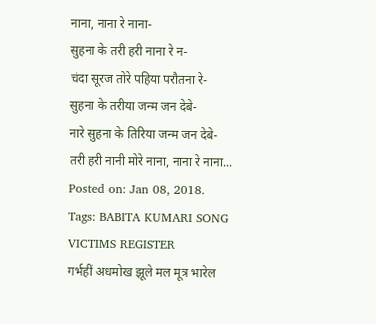नाना, नाना रे नाना-
सुहना के तरी हरी नाना रे न-
चंदा सूरज तोरे पहिया परौतना रे-
सुहना के तरीया जन्म जन देबे-
नारे सुहना के तिरिया जन्म जन देबे-
तरी हरी नानी मोरे नाना, नाना रे नाना...
Posted on: Jan 08, 2018. Tags: BABITA KUMARI SONG VICTIMS REGISTER
गर्भहीं अधमोख झूले मल मूत्र भारेल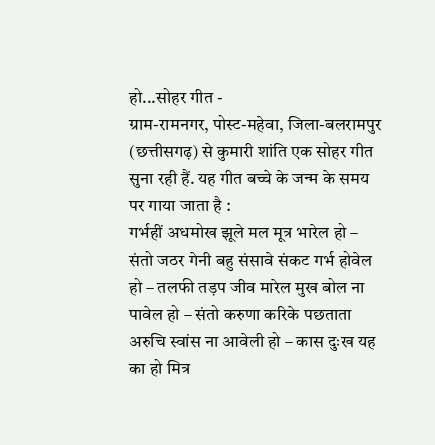हो...सोहर गीत -
ग्राम-रामनगर, पोस्ट-महेवा, जिला-बलरामपुर (छत्तीसगढ़) से कुमारी शांति एक सोहर गीत सुना रही हैं. यह गीत बच्चे के जन्म के समय पर गाया जाता है :
गर्भहीं अधमोख झूले मल मूत्र भारेल हो – संतो जठर गेनी बहु संसावे संकट गर्भ होवेल हो – तलफी तड़प जीव मारेल मुख बोल ना पावेल हो – संतो करुणा करिके पछताता अरुचि स्वांस ना आवेली हो – कास दुःख यह का हो मित्र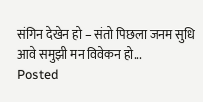संगिन देखेन हो – संतो पिछला जनम सुधि आवे समुझी मन विवेकन हो...
Posted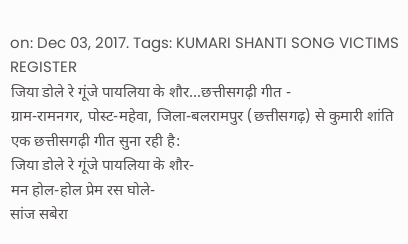on: Dec 03, 2017. Tags: KUMARI SHANTI SONG VICTIMS REGISTER
जिया डोले रे गूंजे पायलिया के शौर...छत्तीसगढ़ी गीत -
ग्राम-रामनगर, पोस्ट-महेवा, जिला-बलरामपुर (छत्तीसगढ़) से कुमारी शांति एक छत्तीसगढ़ी गीत सुना रही है:
जिया डोले रे गूंजे पायलिया के शौर-
मन होल-होल प्रेम रस घोले-
सांज सबेरा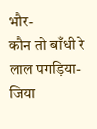भौर-
कौन तो बाँधी रे लाल पगड़िया-
जिया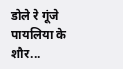डोले रे गूंजे पायलिया के शौर...